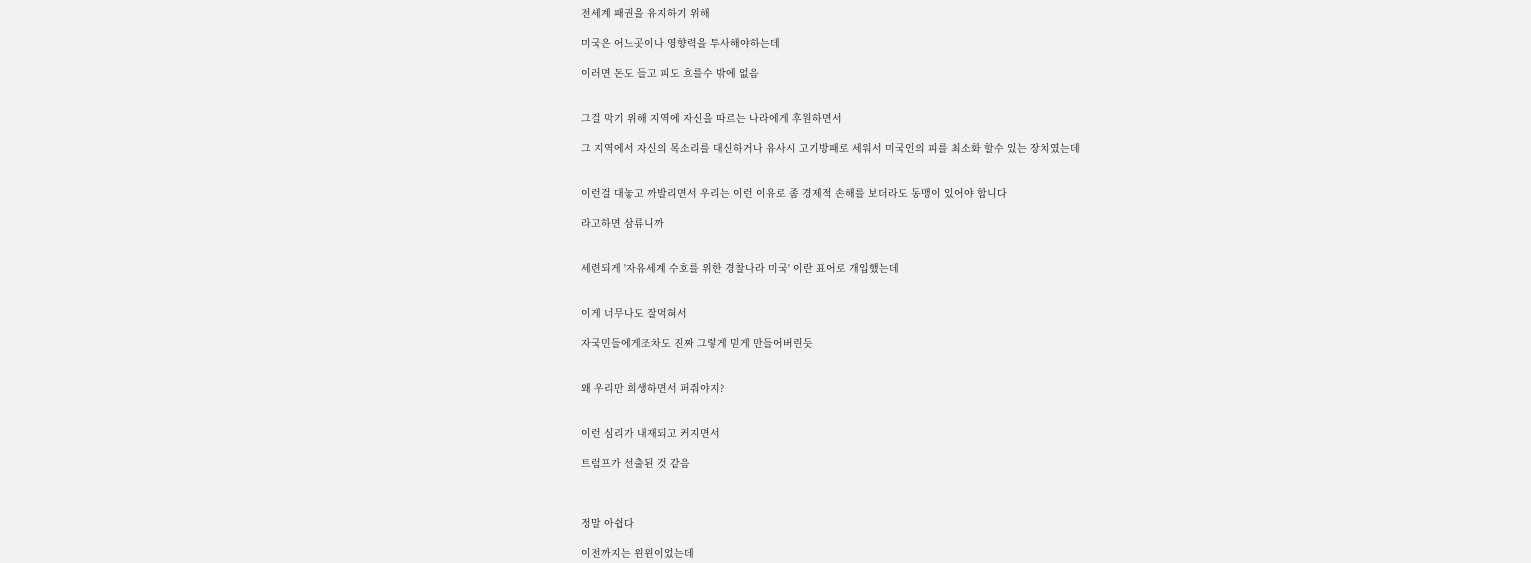전세계 패권을 유지하기 위해

미국은 어느곳이나 영향력을 투사해야하는데

이러면 돈도 들고 피도 흐를수 밖에 없음


그걸 막기 위해 지역에 자신을 따르는 나라에게 후원하면서

그 지역에서 자신의 목소리를 대신하거나 유사시 고기방패로 세워서 미국인의 피를 최소화 할수 있는 장치였는데


이런걸 대놓고 까발리면서 우리는 이런 이유로 좀 경제적 손해를 보더라도 동맹이 있어야 합니다

라고하면 삼류니까


세련되게 '자유세계 수호를 위한 경찰나라 미국' 이란 표어로 개입했는데


이게 너무나도 잘먹혀서

자국민들에게조차도 진짜 그렇게 믿게 만들어버린듯


왜 우리만 희생하면서 퍼줘야지?


이런 심리가 내재되고 커지면서

트럼프가 선출된 것 같음



정말 아쉽다

이전까지는 윈윈이었는데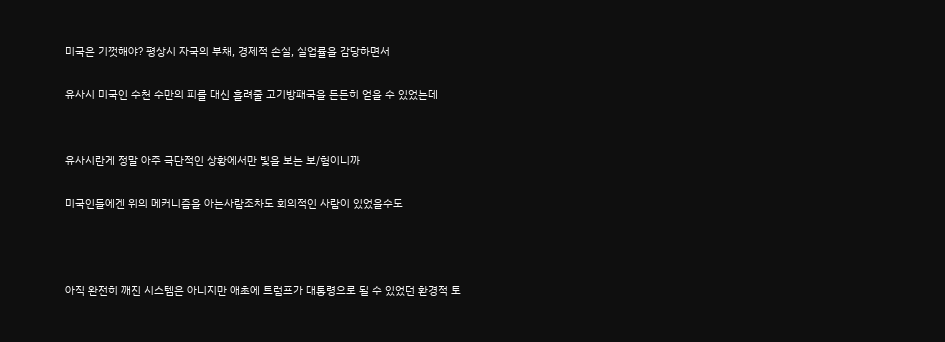미국은 기껏해야? 평상시 자국의 부채, 경제적 손실, 실업률을 감당하면서

유사시 미국인 수천 수만의 피를 대신 흘려줄 고기방패국을 든든히 얻을 수 있었는데


유사시란게 정말 아주 극단적인 상황에서만 빛을 보는 보/험이니까

미국인들에겐 위의 메커니즘을 아는사람조차도 회의적인 사람이 있었을수도



아직 완전히 깨진 시스템은 아니지만 애초에 트럼프가 대통령으로 될 수 있었던 환경적 토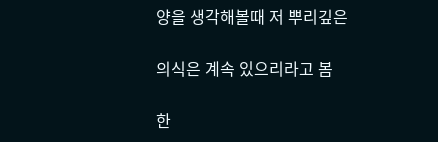양을 생각해볼때 저 뿌리깊은

의식은 계속 있으리라고 봄

한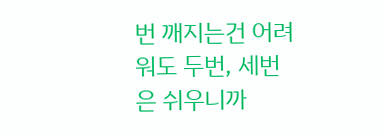번 깨지는건 어려워도 두번, 세번은 쉬우니까